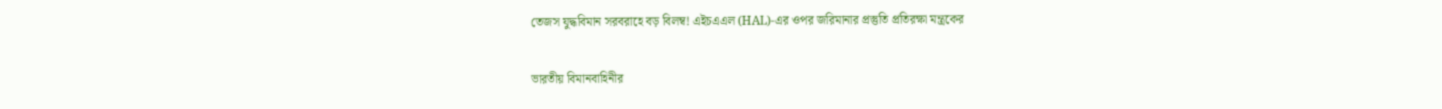তেজস যুদ্ধবিমান সরবরাহে বড় বিলম্ব! এইচএএল (HAL)-এর ওপর জরিমানার প্রস্তুতি প্রতিরক্ষা মন্ত্রকের

ভারতীয় বিমানবাহিনীর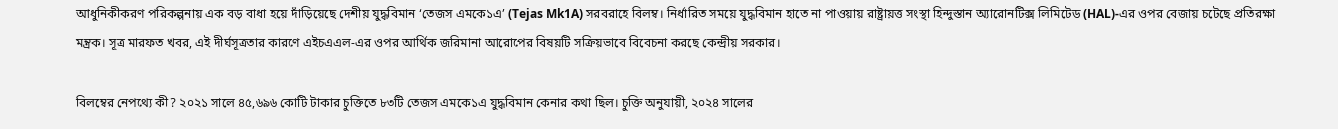আধুনিকীকরণ পরিকল্পনায় এক বড় বাধা হয়ে দাঁড়িয়েছে দেশীয় যুদ্ধবিমান ‘তেজস এমকে১এ’ (Tejas Mk1A) সরবরাহে বিলম্ব। নির্ধারিত সময়ে যুদ্ধবিমান হাতে না পাওয়ায় রাষ্ট্রায়ত্ত সংস্থা হিন্দুস্তান অ্যারোনটিক্স লিমিটেড (HAL)-এর ওপর বেজায় চটেছে প্রতিরক্ষা মন্ত্রক। সূত্র মারফত খবর, এই দীর্ঘসূত্রতার কারণে এইচএএল-এর ওপর আর্থিক জরিমানা আরোপের বিষয়টি সক্রিয়ভাবে বিবেচনা করছে কেন্দ্রীয় সরকার।

বিলম্বের নেপথ্যে কী? ২০২১ সালে ৪৫,৬৯৬ কোটি টাকার চুক্তিতে ৮৩টি তেজস এমকে১এ যুদ্ধবিমান কেনার কথা ছিল। চুক্তি অনুযায়ী, ২০২৪ সালের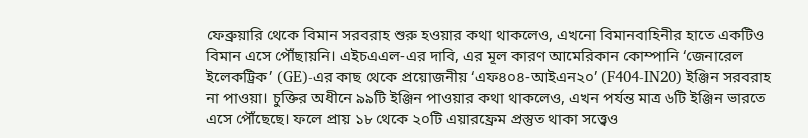ফেব্রুয়ারি থেকে বিমান সরবরাহ শুরু হওয়ার কথা থাকলেও, এখনো বিমানবাহিনীর হাতে একটিও বিমান এসে পৌঁছায়নি। এইচএএল-এর দাবি, এর মূল কারণ আমেরিকান কোম্পানি ‘জেনারেল ইলেকট্রিক’ (GE)-এর কাছ থেকে প্রয়োজনীয় ‘এফ৪০৪-আইএন২০’ (F404-IN20) ইঞ্জিন সরবরাহ না পাওয়া। চুক্তির অধীনে ৯৯টি ইঞ্জিন পাওয়ার কথা থাকলেও, এখন পর্যন্ত মাত্র ৬টি ইঞ্জিন ভারতে এসে পৌঁছেছে। ফলে প্রায় ১৮ থেকে ২০টি এয়ারফ্রেম প্রস্তুত থাকা সত্ত্বেও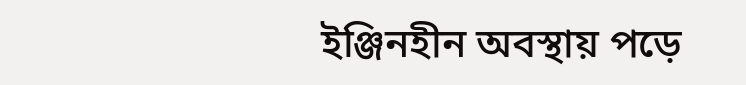ইঞ্জিনহীন অবস্থায় পড়ে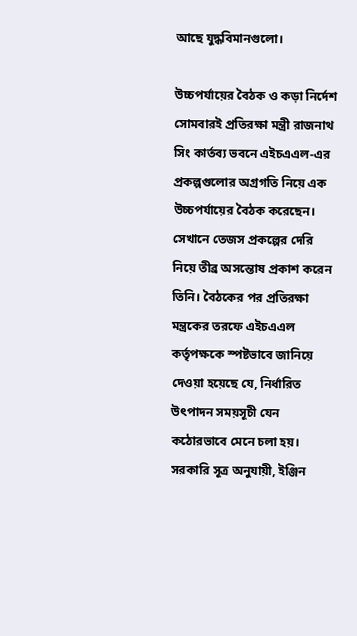আছে যুদ্ধবিমানগুলো।

উচ্চপর্যায়ের বৈঠক ও কড়া নির্দেশ সোমবারই প্রতিরক্ষা মন্ত্রী রাজনাথ সিং কার্তব্য ভবনে এইচএএল-এর প্রকল্পগুলোর অগ্রগতি নিয়ে এক উচ্চপর্যায়ের বৈঠক করেছেন। সেখানে তেজস প্রকল্পের দেরি নিয়ে তীব্র অসন্তোষ প্রকাশ করেন তিনি। বৈঠকের পর প্রতিরক্ষা মন্ত্রকের তরফে এইচএএল কর্তৃপক্ষকে স্পষ্টভাবে জানিয়ে দেওয়া হয়েছে যে, নির্ধারিত উৎপাদন সময়সূচী যেন কঠোরভাবে মেনে চলা হয়। সরকারি সূত্র অনুযায়ী, ইঞ্জিন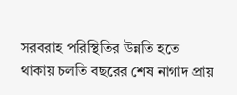সরবরাহ পরিস্থিতির উন্নতি হতে থাকায় চলতি বছরের শেষ নাগাদ প্রায়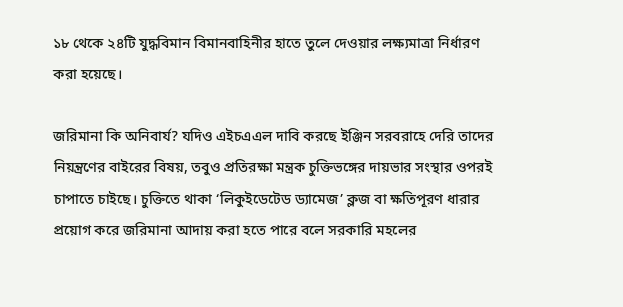১৮ থেকে ২৪টি যুদ্ধবিমান বিমানবাহিনীর হাতে তুলে দেওয়ার লক্ষ্যমাত্রা নির্ধারণ করা হয়েছে।

জরিমানা কি অনিবার্য? যদিও এইচএএল দাবি করছে ইঞ্জিন সরবরাহে দেরি তাদের নিয়ন্ত্রণের বাইরের বিষয়, তবুও প্রতিরক্ষা মন্ত্রক চুক্তিভঙ্গের দায়ভার সংস্থার ওপরই চাপাতে চাইছে। চুক্তিতে থাকা ‘লিকুইডেটেড ড্যামেজ’ ক্লজ বা ক্ষতিপূরণ ধারার প্রয়োগ করে জরিমানা আদায় করা হতে পারে বলে সরকারি মহলের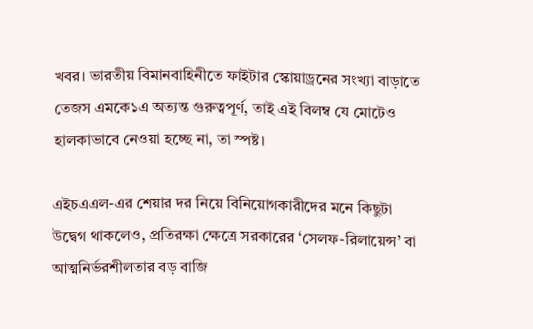খবর। ভারতীয় বিমানবাহিনীতে ফাইটার স্কোয়াড্রনের সংখ্যা বাড়াতে তেজস এমকে১এ অত্যন্ত গুরুত্বপূর্ণ, তাই এই বিলম্ব যে মোটেও হালকাভাবে নেওয়া হচ্ছে না, তা স্পষ্ট।

এইচএএল-এর শেয়ার দর নিয়ে বিনিয়োগকারীদের মনে কিছুটা উদ্বেগ থাকলেও, প্রতিরক্ষা ক্ষেত্রে সরকারের ‘সেলফ-রিলায়েন্স’ বা আত্মনির্ভরশীলতার বড় বাজি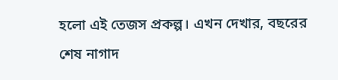হলো এই তেজস প্রকল্প। এখন দেখার, বছরের শেষ নাগাদ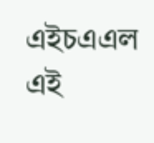এইচএএল এই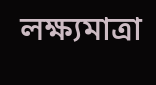লক্ষ্যমাত্রা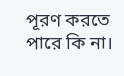পূরণ করতে পারে কি না।